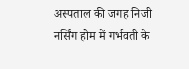अस्पताल की जगह निजी नर्सिंग होम में गर्भवती के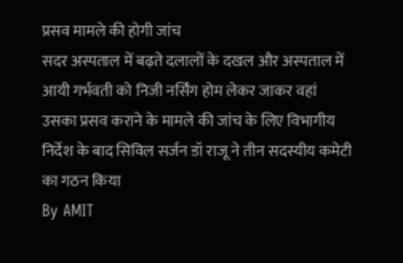प्रसव मामले की होगी जांच
सदर अस्पताल में बढ़ते दलालों के दखल और अस्पताल में आयी गर्भवती को निजी नर्सिंग होम लेकर जाकर वहां उसका प्रसव कराने के मामले की जांच के लिए विभागीय निर्देश के बाद सिविल सर्जन डॉ राजू ने तीन सदस्यीय कमेटी का गठन किया
By AMIT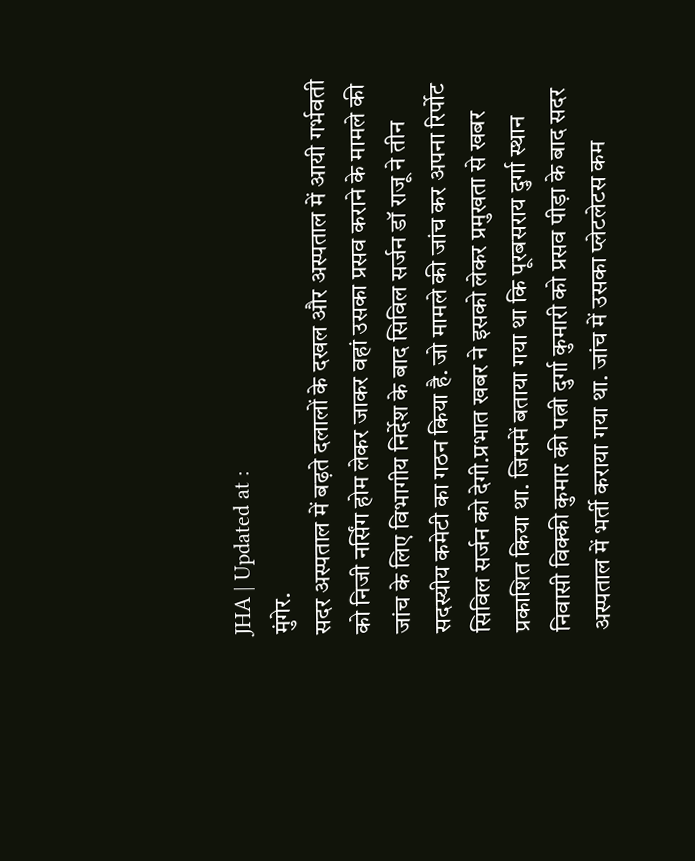JHA | Updated at :
मुंगेर.
सदर अस्पताल में बढ़ते दलालों के दखल और अस्पताल में आयी गर्भवती को निजी नर्सिंग होम लेकर जाकर वहां उसका प्रसव कराने के मामले की जांच के लिए विभागीय निर्देश के बाद सिविल सर्जन डॉ राजू ने तीन सदस्यीय कमेटी का गठन किया है. जो मामले की जांच कर अपना रिर्पोट सिविल सर्जन को देगी.प्रभात खबर ने इसको लेकर प्रमुखता से खबर प्रकाशित किया था. जिसमें बताया गया था कि पूरबसराय दुर्गा स्थान निवासी विक्की कुमार की पत्नी दुर्गा कुमारी को प्रसव पीड़ा के बाद सदर अस्पताल में भर्ती कराया गया था. जांच में उसका प्लेटलेटस कम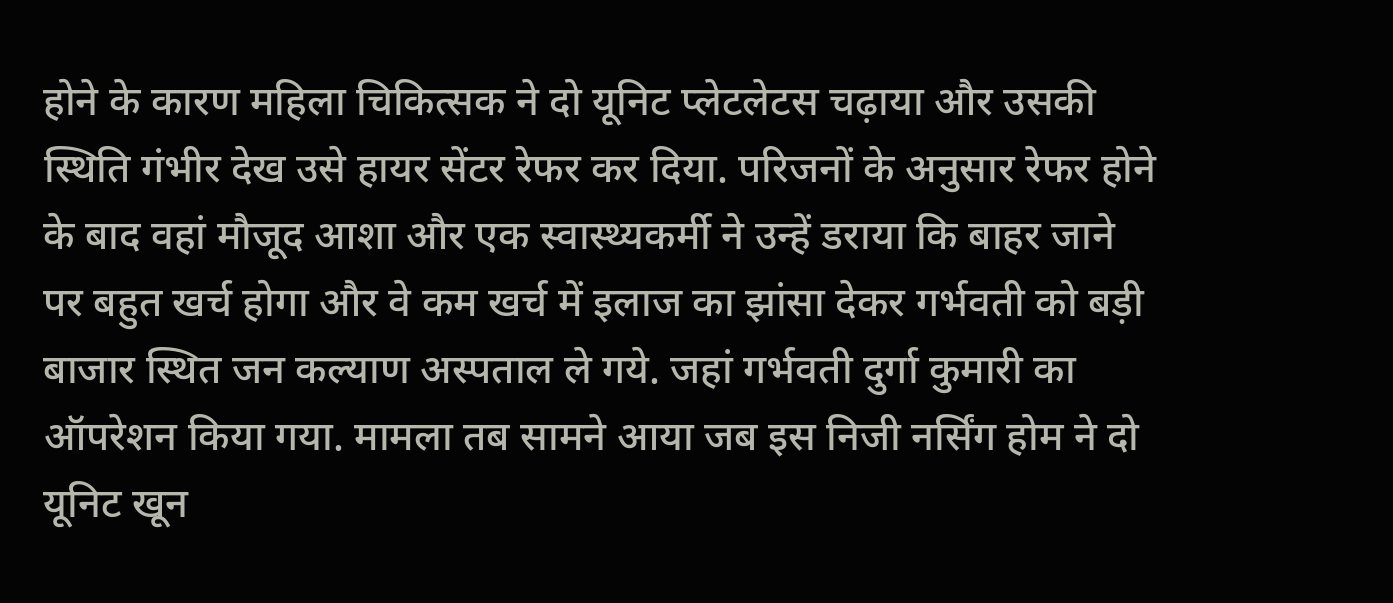होने के कारण महिला चिकित्सक ने दो यूनिट प्लेटलेटस चढ़ाया और उसकी स्थिति गंभीर देख उसे हायर सेंटर रेफर कर दिया. परिजनों के अनुसार रेफर होने के बाद वहां मौजूद आशा और एक स्वास्थ्यकर्मी ने उन्हें डराया कि बाहर जाने पर बहुत खर्च होगा और वे कम खर्च में इलाज का झांसा देकर गर्भवती को बड़ी बाजार स्थित जन कल्याण अस्पताल ले गये. जहां गर्भवती दुर्गा कुमारी का ऑपरेशन किया गया. मामला तब सामने आया जब इस निजी नर्सिंग होम ने दो यूनिट खून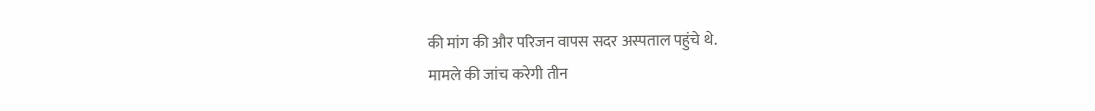की मांग की और परिजन वापस सदर अस्पताल पहुंचे थे.
मामले की जांच करेगी तीन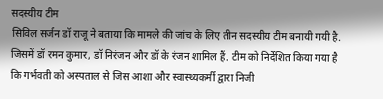सदस्यीय टीम
सिविल सर्जन डॉ राजू ने बताया कि मामले की जांच के लिए तीन सदस्यीय टीम बनायी गयी है. जिसमें डॉ रमन कुमार, डॉ निरंजन और डॉ के रंजन शामिल हैं. टीम को निर्देशित किया गया है कि गर्भवती को अस्पताल से जिस आशा और स्वास्थ्यकर्मी द्वारा निजी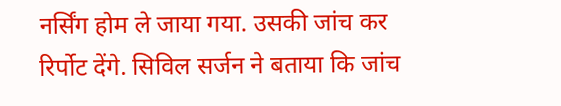नर्सिंग होम ले जाया गया. उसकी जांच कर रिर्पोट देंगे. सिविल सर्जन ने बताया कि जांच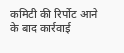कमिटी की रिर्पोट आने के बाद कार्रवाई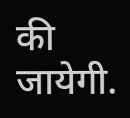की जायेगी.